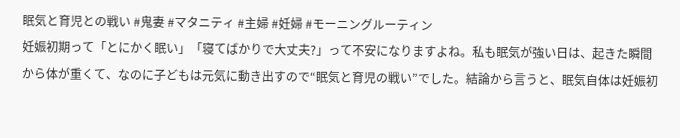眠気と育児との戦い #鬼妻 #マタニティ #主婦 #妊婦 #モーニングルーティン
妊娠初期って「とにかく眠い」「寝てばかりで大丈夫?」って不安になりますよね。私も眠気が強い日は、起きた瞬間から体が重くて、なのに子どもは元気に動き出すので“眠気と育児の戦い”でした。結論から言うと、眠気自体は妊娠初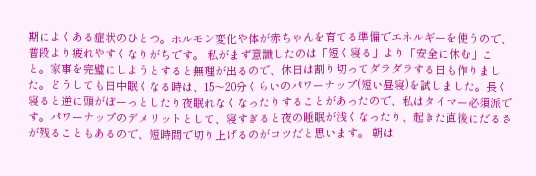期によくある症状のひとつ。ホルモン変化や体が赤ちゃんを育てる準備でエネルギーを使うので、普段より疲れやすくなりがちです。 私がまず意識したのは「短く寝る」より「安全に休む」こと。家事を完璧にしようとすると無理が出るので、休日は割り切ってダラダラする日も作りました。どうしても日中眠くなる時は、15〜20分くらいのパワーナップ(短い昼寝)を試しました。長く寝ると逆に頭がぼーっとしたり夜眠れなくなったりすることがあったので、私はタイマー必須派です。パワーナップのデメリットとして、寝すぎると夜の睡眠が浅くなったり、起きた直後にだるさが残ることもあるので、短時間で切り上げるのがコツだと思います。 朝は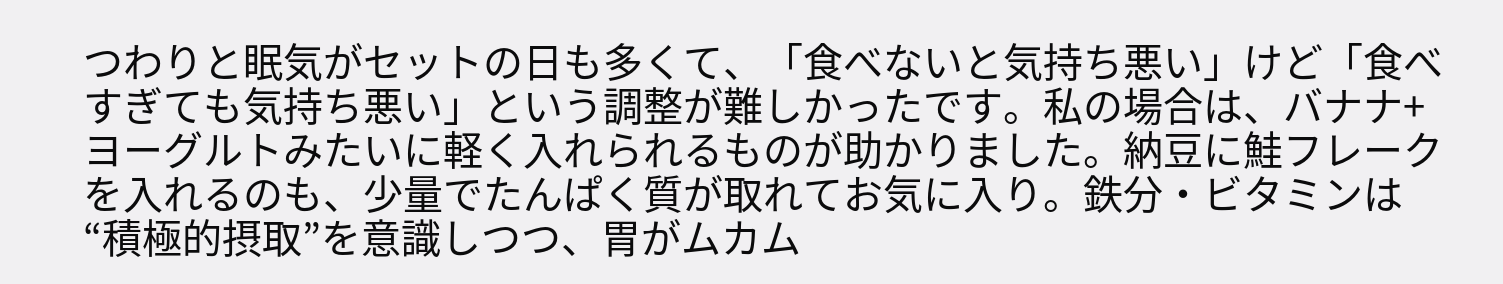つわりと眠気がセットの日も多くて、「食べないと気持ち悪い」けど「食べすぎても気持ち悪い」という調整が難しかったです。私の場合は、バナナ+ヨーグルトみたいに軽く入れられるものが助かりました。納豆に鮭フレークを入れるのも、少量でたんぱく質が取れてお気に入り。鉄分・ビタミンは“積極的摂取”を意識しつつ、胃がムカム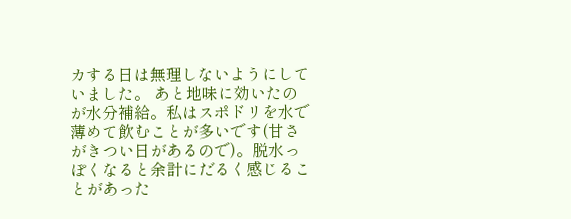カする日は無理しないようにしていました。 あと地味に効いたのが水分補給。私はスポドリを水で薄めて飲むことが多いです(甘さがきつい日があるので)。脱水っぽくなると余計にだるく感じることがあった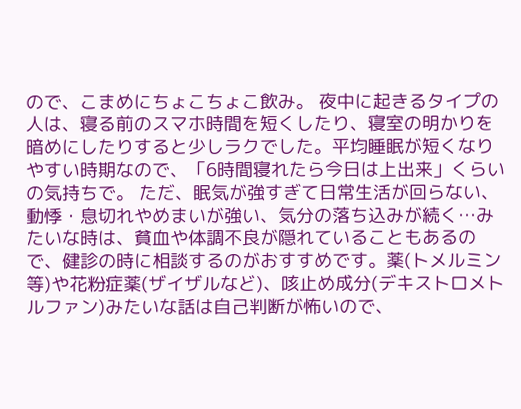ので、こまめにちょこちょこ飲み。 夜中に起きるタイプの人は、寝る前のスマホ時間を短くしたり、寝室の明かりを暗めにしたりすると少しラクでした。平均睡眠が短くなりやすい時期なので、「6時間寝れたら今日は上出来」くらいの気持ちで。 ただ、眠気が強すぎて日常生活が回らない、動悸・息切れやめまいが強い、気分の落ち込みが続く…みたいな時は、貧血や体調不良が隠れていることもあるので、健診の時に相談するのがおすすめです。薬(トメルミン等)や花粉症薬(ザイザルなど)、咳止め成分(デキストロメトルファン)みたいな話は自己判断が怖いので、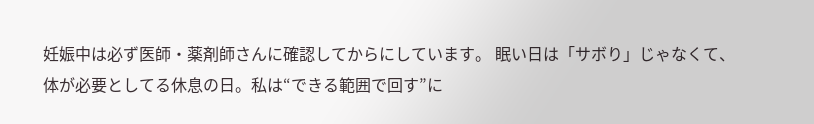妊娠中は必ず医師・薬剤師さんに確認してからにしています。 眠い日は「サボり」じゃなくて、体が必要としてる休息の日。私は“できる範囲で回す”に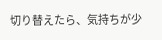切り替えたら、気持ちが少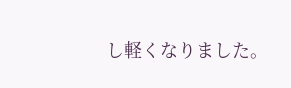し軽くなりました。